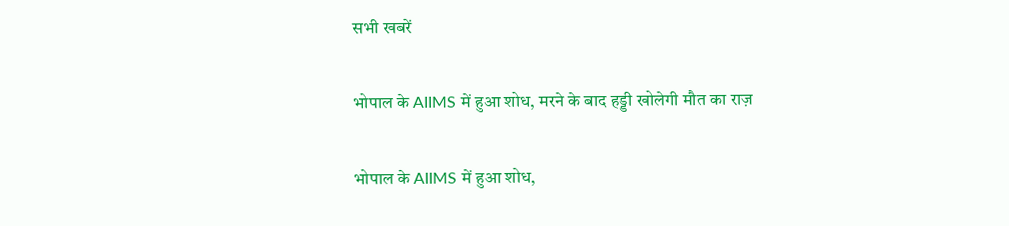सभी खबरें

भोपाल के AIIMS में हुआ शोध, मरने के बाद हड्डी खोलेगी मौत का राज़

भोपाल के AIIMS में हुआ शोध,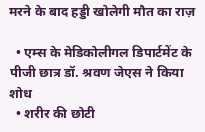मरने के बाद हड्डी खोलेगी मौत का राज़

  • एम्स के मेडिकोलीगल डिपार्टमेंट के पीजी छात्र डॉ. श्रवण जेएस ने किया शोध
  • शरीर की छोटी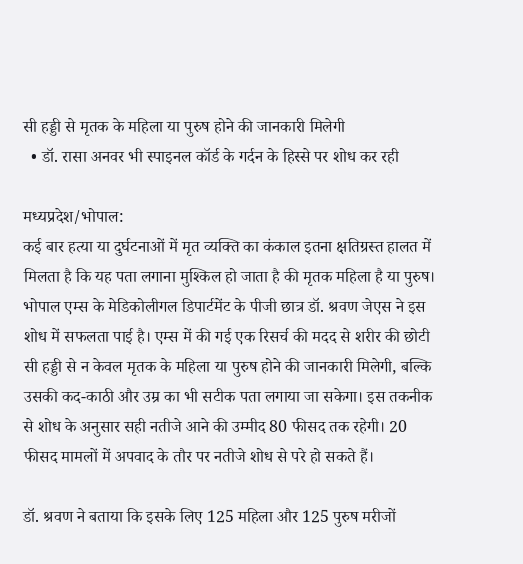सी हड्डी से मृतक के महिला या पुरुष होने की जानकारी मिलेगी
  • डॉ. रासा अनवर भी स्पाइनल कॉर्ड के गर्दन के हिस्से पर शोध कर रही

मध्यप्रदेश/भोपाल:
कई बार हत्या या दुर्घटनाओं में मृत व्‍यक्‍ति का कंकाल इतना क्षतिग्रस्त हालत में मिलता है कि यह पता लगाना मुश्किल हो जाता है की मृतक महिला है या पुरुष।
भोपाल एम्स के मेडिकोलीगल डिपार्टमेंट के पीजी छात्र डॉ. श्रवण जेएस ने इस शोध में सफलता पाई है। एम्स में की गई एक रिसर्च की मदद से शरीर की छोटी सी हड्डी से न केवल मृतक के महिला या पुरुष होने की जानकारी मिलेगी, बल्कि उसकी कद-काठी और उम्र का भी सटीक पता लगाया जा सकेगा। इस तकनीक से शोध के अनुसार सही नतीजे आने की उम्मीद 80 फीसद तक रहेगी। 20 फीसद मामलों में अपवाद के तौर पर नतीजे शोध से परे हो सकते हैं।

डॉ. श्रवण ने बताया कि इसके लिए 125 महिला और 125 पुरुष मरीजों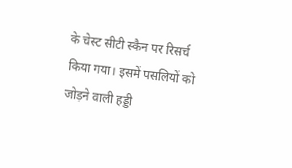के चेस्ट सीटी स्कैन पर रिसर्च किया गया। इसमें पसलियों को जोड़ने वाली हड्डी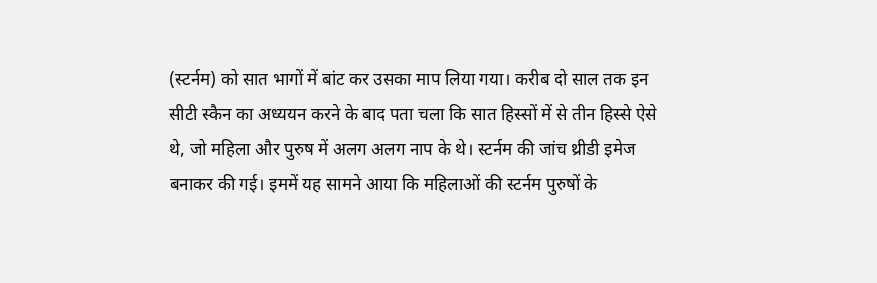(स्टर्नम) को सात भागों में बांट कर उसका माप लिया गया। करीब दो साल तक इन सीटी स्कैन का अध्ययन करने के बाद पता चला कि सात हिस्सों में से तीन हिस्से ऐसे थे, जो महिला और पुरुष में अलग अलग नाप के थे। स्टर्नम की जांच थ्रीडी इमेज बनाकर की गई। इममें यह सामने आया कि महिलाओं की स्टर्नम पुरुषों के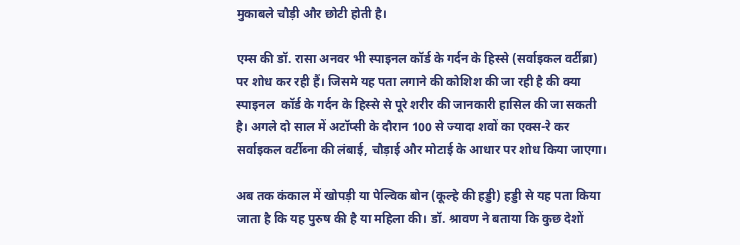मुकाबले चौड़ी और छोटी होती है।

एम्स की डॉ. रासा अनवर भी स्पाइनल कॉर्ड के गर्दन के हिस्से (सर्वाइकल वर्टीब्रा) पर शोध कर रही हैं। जिसमे यह पता लगाने की कोशिश की जा रही है की क्या स्पाइनल  कॉर्ड के गर्दन के हिस्से से पूरे शरीर की जानकारी हासिल की जा सकती है। अगले दो साल में अटॉप्सी के दौरान 100 से ज्यादा शवों का एक्स-रे कर सर्वाइकल वर्टीब्ना की लंबाई, चौड़ाई और मोटाई के आधार पर शोध किया जाएगा।

अब तक कंकाल में खोपड़ी या पेल्‍विक बोन (कूल्‍हे की हड्डी) हड्डी से यह पता किया जाता है कि यह पुरुष की है या महिला की। डॉ. श्रावण ने बताया कि कुछ देशों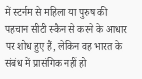में स्टर्नम से महिला या पुरुष की पहचान सीटी स्कैन से करने के आधार पर शोध हुए हैं, लेकिन वह भारत के संबंध में प्रासंगिक नहीं हो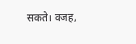सकते। वजह,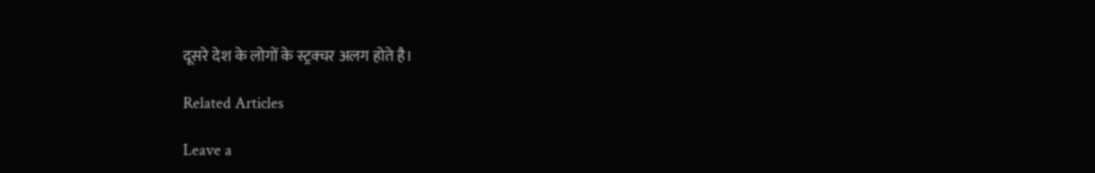दूसरे देश के लोगों के स्ट्रक्चर अलग होते है।

Related Articles

Leave a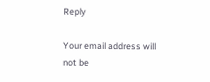Reply

Your email address will not be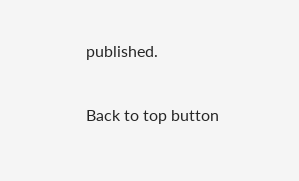published.

Back to top button